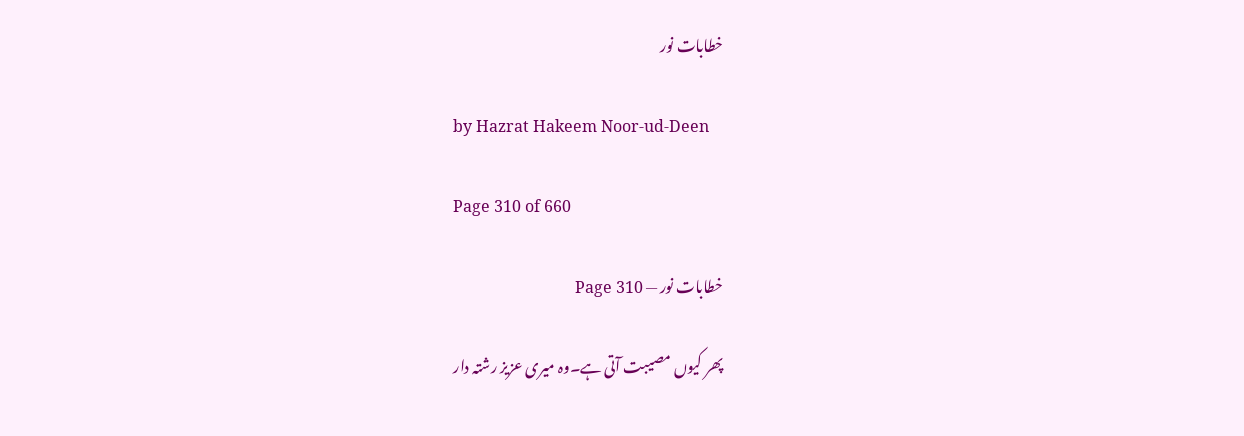خطابات نور

by Hazrat Hakeem Noor-ud-Deen

Page 310 of 660

خطابات نور — Page 310

پھر کیوں مصیبت آتی ہے۔وہ میری عزیز رشتہ دار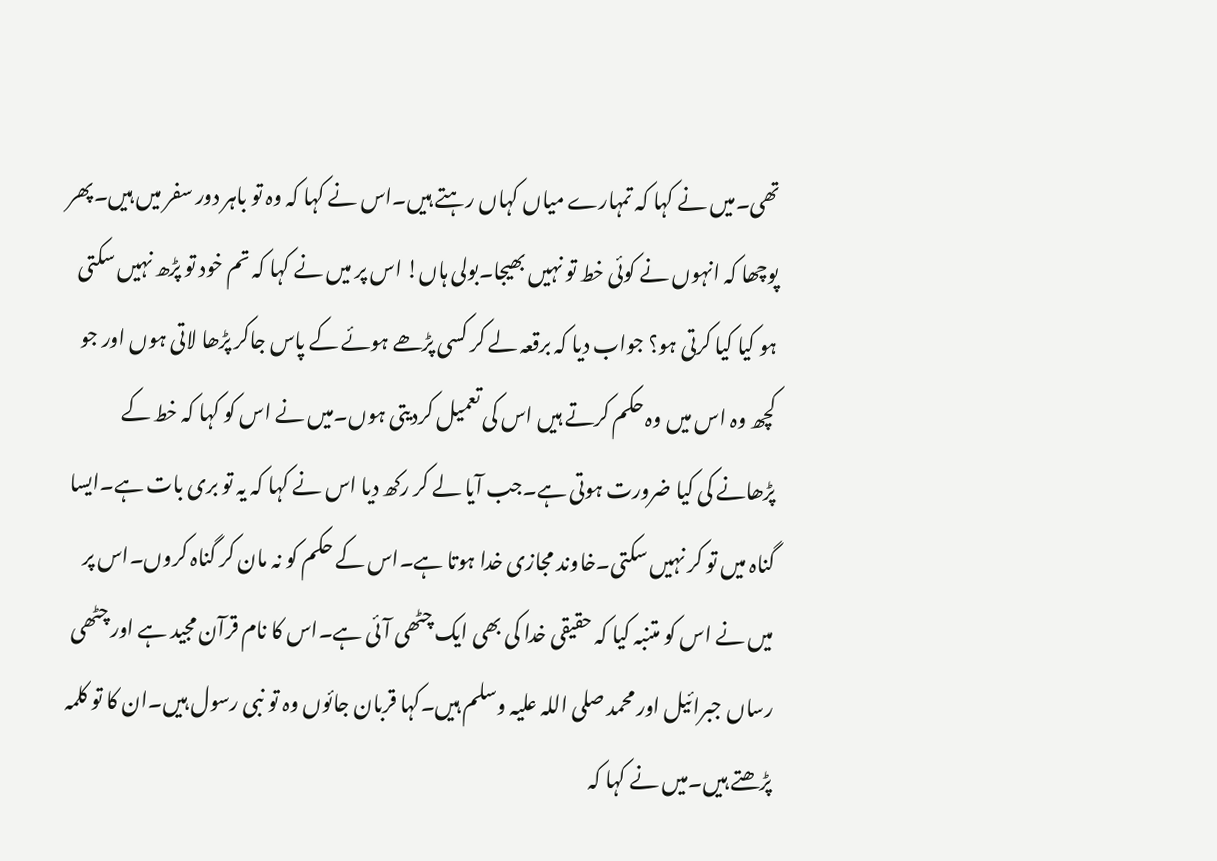تھی۔میں نے کہا کہ تمہارے میاں کہاں رہتے ہیں۔اس نے کہا کہ وہ تو باہر دور سفر میں ہیں۔پھر پوچھا کہ انہوں نے کوئی خط تو نہیں بھیجا۔بولی ہاں! اس پر میں نے کہا کہ تم خود تو پڑھ نہیں سکتی ہو کیا کیا کرتی ہو؟ جواب دیا کہ برقعہ لے کر کسی پڑھے ہوئے کے پاس جاکر پڑھا لاتی ہوں اور جو کچھ وہ اس میں وہ حکم کرتے ہیں اس کی تعمیل کردیتی ہوں۔میں نے اس کو کہا کہ خط کے پڑھانے کی کیا ضرورت ہوتی ہے۔جب آیا لے کر رکھ دیا اس نے کہا کہ یہ تو بری بات ہے۔ایسا گناہ میں تو کر نہیں سکتی۔خاوند مجازی خدا ہوتا ہے۔اس کے حکم کو نہ مان کر گناہ کروں۔اس پر میں نے اس کو متنبہ کیا کہ حقیقی خدا کی بھی ایک چٹھی آئی ہے۔اس کا نام قرآن مجید ہے اور چٹھی رساں جبرائیل اور محمد صلی اللہ علیہ وسلم ہیں۔کہا قربان جائوں وہ تو نبی رسول ہیں۔ان کا تو کلمہ پڑھتے ہیں۔میں نے کہا کہ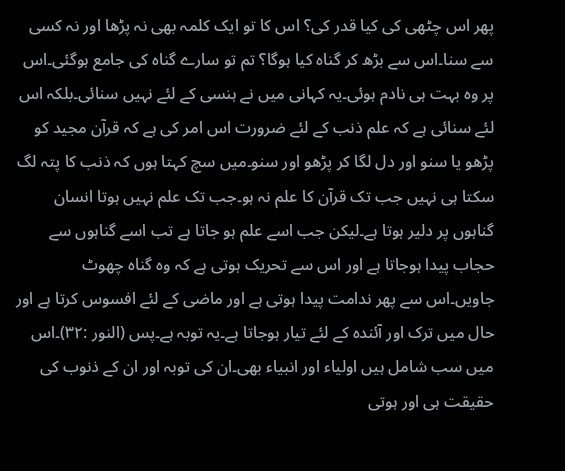پھر اس چٹھی کی کیا قدر کی؟ اس کا تو ایک کلمہ بھی نہ پڑھا اور نہ کسی سے سنا۔اس سے بڑھ کر گناہ کیا ہوگا؟ تم تو سارے گناہ کی جامع ہوگئی۔اس پر وہ بہت ہی نادم ہوئی۔یہ کہانی میں نے ہنسی کے لئے نہیں سنائی۔بلکہ اس لئے سنائی ہے کہ علم ذنب کے لئے ضرورت اس امر کی ہے کہ قرآن مجید کو پڑھو یا سنو اور دل لگا کر پڑھو اور سنو۔میں سچ کہتا ہوں کہ ذنب کا پتہ لگ سکتا ہی نہیں جب تک قرآن کا علم نہ ہو۔جب تک علم نہیں ہوتا انسان گناہوں پر دلیر ہوتا ہے۔لیکن جب اسے علم ہو جاتا ہے تب اسے گناہوں سے حجاب پیدا ہوجاتا ہے اور اس سے تحریک ہوتی ہے کہ وہ گناہ چھوٹ جاویں۔اس سے پھر ندامت پیدا ہوتی ہے اور ماضی کے لئے افسوس کرتا ہے اور حال میں ترک اور آئندہ کے لئے تیار ہوجاتا ہے۔یہ توبہ ہے۔پس (النور :۳۲)۔اس میں سب شامل ہیں اولیاء اور انبیاء بھی۔ان کی توبہ اور ان کے ذنوب کی حقیقت ہی اور ہوتی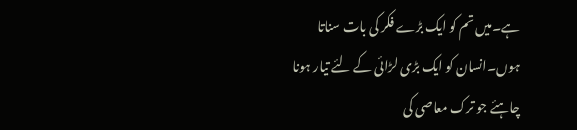ہے۔میں تم کو ایک بڑے فکر کی بات سناتا ہوں۔انسان کو ایک بڑی لڑائی کے لئے تیار ہونا چاہئے جو ترک معاصی کی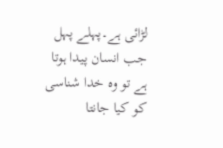لڑائی ہے۔پہلے پہل جب انسان پیدا ہوتا ہے تو وہ خدا شناسی کو کیا جانتا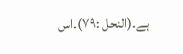ہے۔(النحل :۷۹)۔اس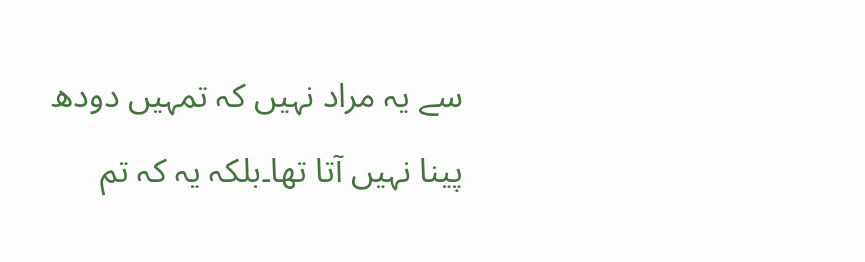سے یہ مراد نہیں کہ تمہیں دودھ پینا نہیں آتا تھا۔بلکہ یہ کہ تم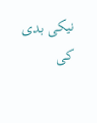نیکی بدی کی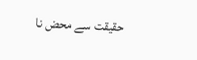حقیقت سے محض نا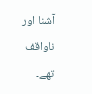آشنا اور ناواقف تھے۔